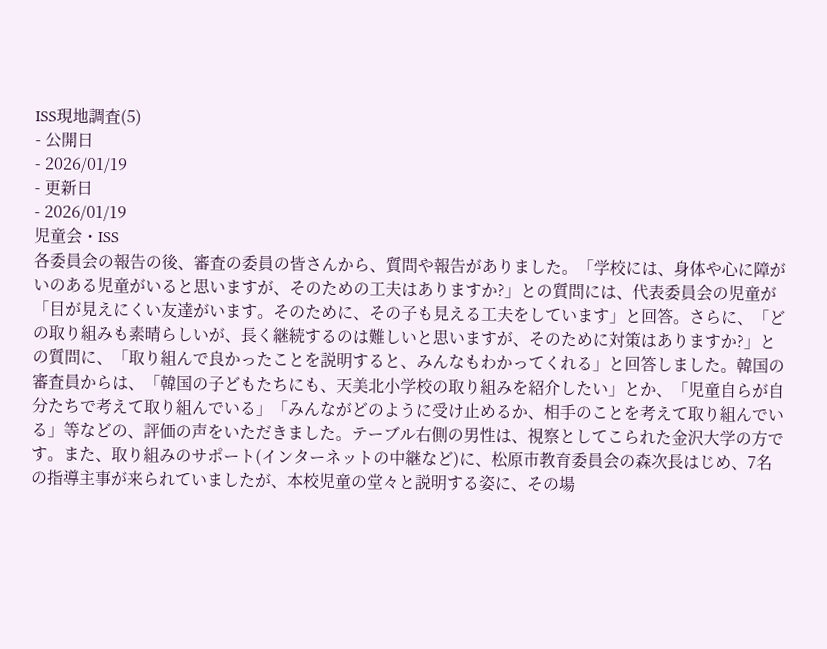ISS現地調査(5)
- 公開日
- 2026/01/19
- 更新日
- 2026/01/19
児童会・ISS
各委員会の報告の後、審査の委員の皆さんから、質問や報告がありました。「学校には、身体や心に障がいのある児童がいると思いますが、そのための工夫はありますか?」との質問には、代表委員会の児童が「目が見えにくい友達がいます。そのために、その子も見える工夫をしています」と回答。さらに、「どの取り組みも素晴らしいが、長く継続するのは難しいと思いますが、そのために対策はありますか?」との質問に、「取り組んで良かったことを説明すると、みんなもわかってくれる」と回答しました。韓国の審査員からは、「韓国の子どもたちにも、天美北小学校の取り組みを紹介したい」とか、「児童自らが自分たちで考えて取り組んでいる」「みんながどのように受け止めるか、相手のことを考えて取り組んでいる」等などの、評価の声をいただきました。テーブル右側の男性は、視察としてこられた金沢大学の方です。また、取り組みのサポート(インターネットの中継など)に、松原市教育委員会の森次長はじめ、7名の指導主事が来られていましたが、本校児童の堂々と説明する姿に、その場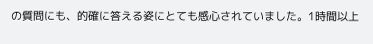の質問にも、的確に答える姿にとても感心されていました。1時間以上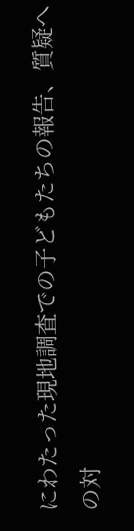にわたった現地調査での子どもたちの報告、質疑への対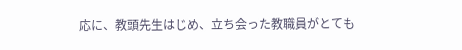応に、教頭先生はじめ、立ち会った教職員がとても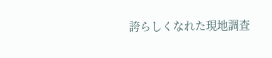誇らしくなれた現地調査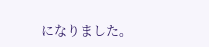になりました。